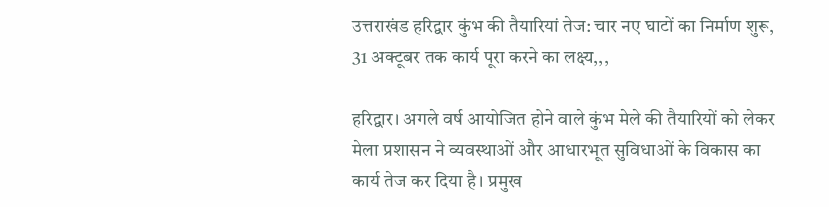उत्तराखंड हरिद्वार कुंभ की तैयारियां तेज: चार नए घाटों का निर्माण शुरू, 31 अक्टूबर तक कार्य पूरा करने का लक्ष्य,,,

हरिद्वार। अगले वर्ष आयोजित होने वाले कुंभ मेले की तैयारियों को लेकर मेला प्रशासन ने व्यवस्थाओं और आधारभूत सुविधाओं के विकास का कार्य तेज कर दिया है। प्रमुख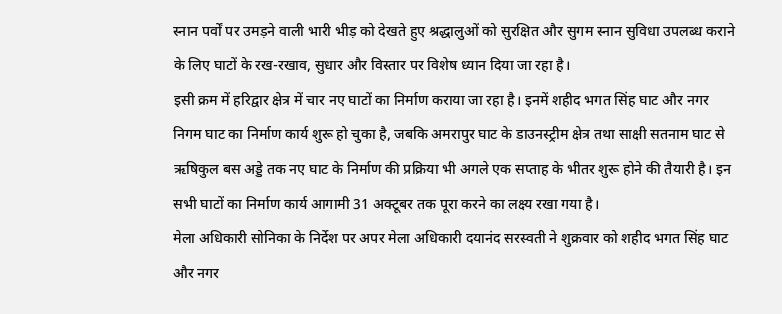स्नान पर्वों पर उमड़ने वाली भारी भीड़ को देखते हुए श्रद्धालुओं को सुरक्षित और सुगम स्नान सुविधा उपलब्ध कराने के लिए घाटों के रख-रखाव, सुधार और विस्तार पर विशेष ध्यान दिया जा रहा है।
इसी क्रम में हरिद्वार क्षेत्र में चार नए घाटों का निर्माण कराया जा रहा है। इनमें शहीद भगत सिंह घाट और नगर निगम घाट का निर्माण कार्य शुरू हो चुका है, जबकि अमरापुर घाट के डाउनस्ट्रीम क्षेत्र तथा साक्षी सतनाम घाट से ऋषिकुल बस अड्डे तक नए घाट के निर्माण की प्रक्रिया भी अगले एक सप्ताह के भीतर शुरू होने की तैयारी है। इन सभी घाटों का निर्माण कार्य आगामी 31 अक्टूबर तक पूरा करने का लक्ष्य रखा गया है।
मेला अधिकारी सोनिका के निर्देश पर अपर मेला अधिकारी दयानंद सरस्वती ने शुक्रवार को शहीद भगत सिंह घाट और नगर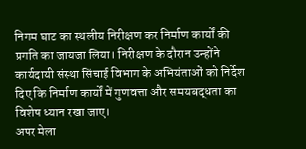निगम घाट का स्थलीय निरीक्षण कर निर्माण कार्यों की प्रगति का जायजा लिया। निरीक्षण के दौरान उन्होंने कार्यदायी संस्था सिंचाई विभाग के अभियंताओं को निर्देश दिए कि निर्माण कार्यों में गुणवत्ता और समयबद्धता का विशेष ध्यान रखा जाए।
अपर मेला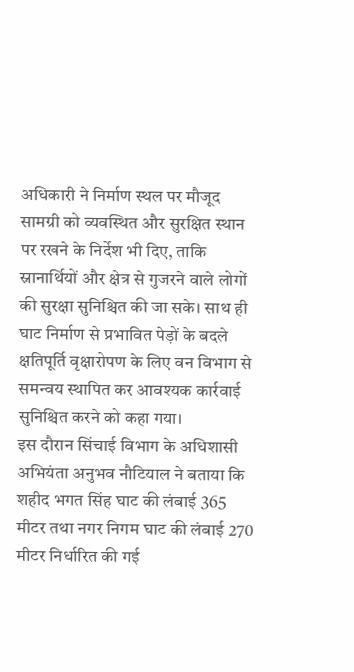अधिकारी ने निर्माण स्थल पर मौजूद सामग्री को व्यवस्थित और सुरक्षित स्थान पर रखने के निर्देश भी दिए, ताकि स्नानार्थियों और क्षेत्र से गुजरने वाले लोगों की सुरक्षा सुनिश्चित की जा सके। साथ ही घाट निर्माण से प्रभावित पेड़ों के बदले क्षतिपूर्ति वृक्षारोपण के लिए वन विभाग से समन्वय स्थापित कर आवश्यक कार्रवाई सुनिश्चित करने को कहा गया।
इस दौरान सिंचाई विभाग के अधिशासी अभियंता अनुभव नौटियाल ने बताया कि शहीद भगत सिंह घाट की लंबाई 365 मीटर तथा नगर निगम घाट की लंबाई 270 मीटर निर्धारित की गई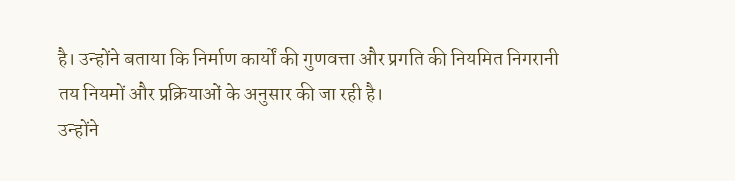है। उन्होंने बताया कि निर्माण कार्यों की गुणवत्ता और प्रगति की नियमित निगरानी तय नियमों और प्रक्रियाओं के अनुसार की जा रही है।
उन्होंने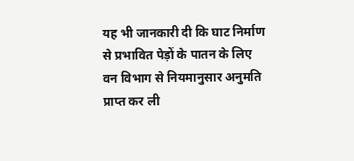यह भी जानकारी दी कि घाट निर्माण से प्रभावित पेड़ों के पातन के लिए वन विभाग से नियमानुसार अनुमति प्राप्त कर ली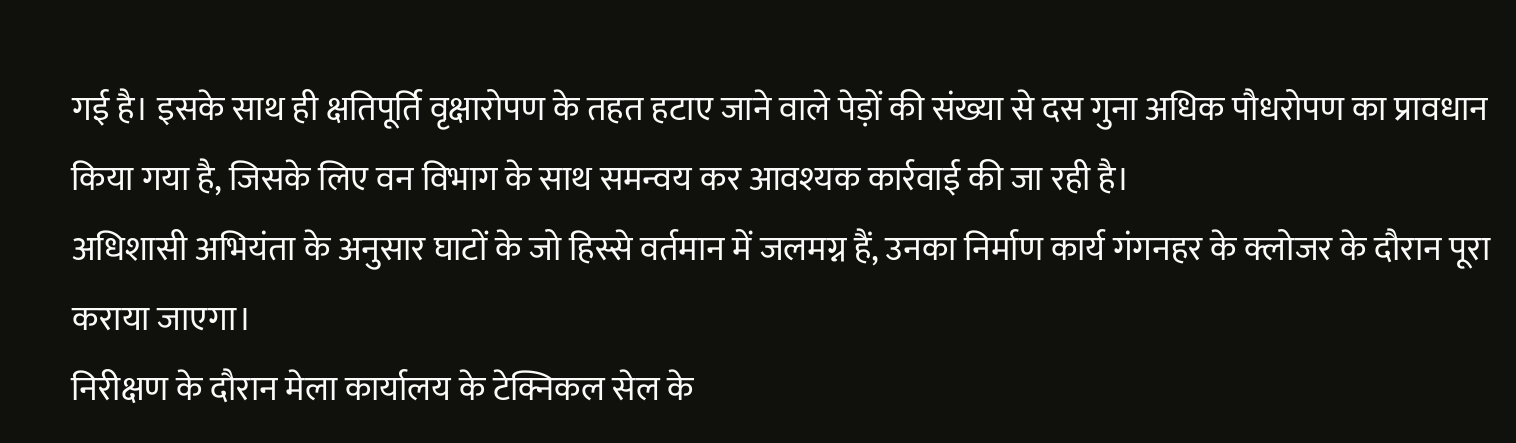गई है। इसके साथ ही क्षतिपूर्ति वृक्षारोपण के तहत हटाए जाने वाले पेड़ों की संख्या से दस गुना अधिक पौधरोपण का प्रावधान किया गया है, जिसके लिए वन विभाग के साथ समन्वय कर आवश्यक कार्रवाई की जा रही है।
अधिशासी अभियंता के अनुसार घाटों के जो हिस्से वर्तमान में जलमग्न हैं, उनका निर्माण कार्य गंगनहर के क्लोजर के दौरान पूरा कराया जाएगा।
निरीक्षण के दौरान मेला कार्यालय के टेक्निकल सेल के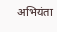अभियंता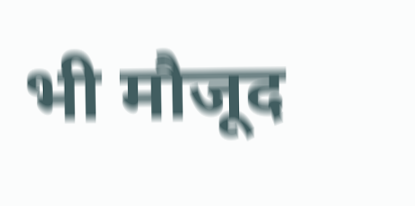भी मौजूद